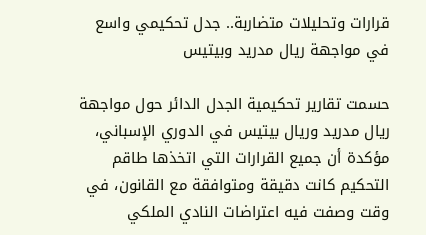قرارات وتحليلات متضاربة.. جدل تحكيمي واسع في مواجهة ريال مدريد وبيتيس

حسمت تقارير تحكيمية الجدل الدائر حول مواجهة ريال مدريد وريال بيتيس في الدوري الإسباني، مؤكدة أن جميع القرارات التي اتخذها طاقم التحكيم كانت دقيقة ومتوافقة مع القانون، في وقت وصفت فيه اعتراضات النادي الملكي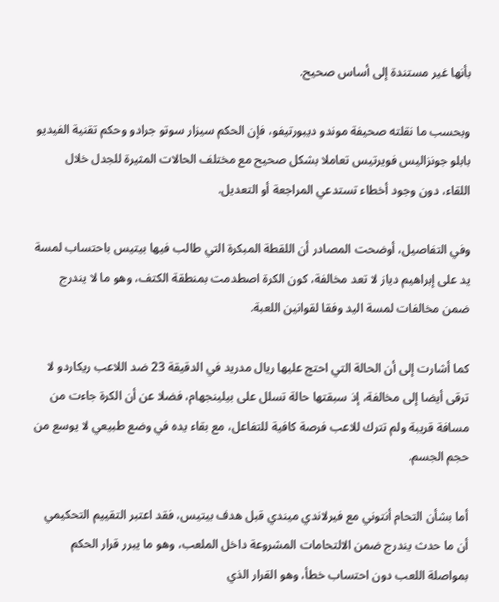بأنها غير مستندة إلى أساس صحيح.

وبحسب ما نقلته صحيفة موندو ديبورتيفو، فإن الحكم سيزار سوتو جرادو وحكم تقنية الفيديو بابلو جونزاليس فويرتيس تعاملا بشكل صحيح مع مختلف الحالات المثيرة للجدل خلال اللقاء، دون وجود أخطاء تستدعي المراجعة أو التعديل.

وفي التفاصيل، أوضحت المصادر أن اللقطة المبكرة التي طالب فيها بيتيس باحتساب لمسة يد على إبراهيم دياز لا تعد مخالفة، كون الكرة اصطدمت بمنطقة الكتف، وهو ما لا يندرج ضمن مخالفات لمسة اليد وفقا لقوانين اللعبة.

كما أشارت إلى أن الحالة التي احتج عليها ريال مدريد في الدقيقة 23 ضد اللاعب ريكاردو لا ترقى أيضا إلى مخالفة، إذ سبقتها حالة تسلل على بيلينجهام، فضلا عن أن الكرة جاءت من مسافة قريبة ولم تترك للاعب فرصة كافية للتفاعل، مع بقاء يده في وضع طبيعي لا يوسع من حجم الجسم.

أما بشأن التحام أنتوني مع فيرلاندي ميندي قبل هدف بيتيس، فقد اعتبر التقييم التحكيمي أن ما حدث يندرج ضمن الالتحامات المشروعة داخل الملعب، وهو ما يبرر قرار الحكم بمواصلة اللعب دون احتساب خطأ، وهو القرار الذي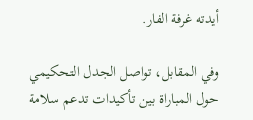أيدته غرفة الفار.

وفي المقابل، تواصل الجدل التحكيمي حول المباراة بين تأكيدات تدعم سلامة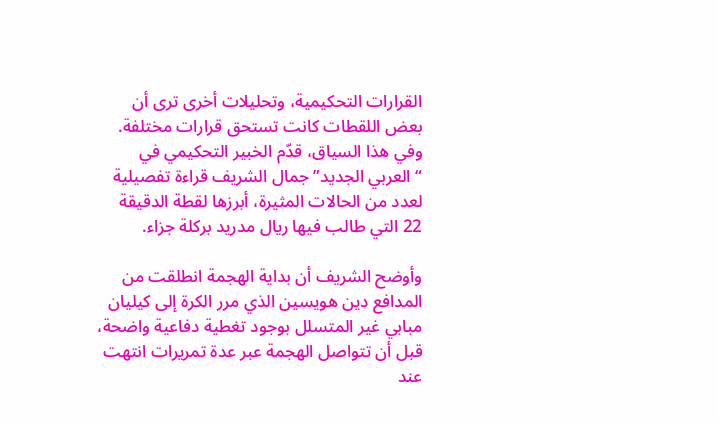القرارات التحكيمية، وتحليلات أخرى ترى أن بعض اللقطات كانت تستحق قرارات مختلفة. وفي هذا السياق، قدّم الخبير التحكيمي في “العربي الجديد” جمال الشريف قراءة تفصيلية لعدد من الحالات المثيرة، أبرزها لقطة الدقيقة 22 التي طالب فيها ريال مدريد بركلة جزاء.

وأوضح الشريف أن بداية الهجمة انطلقت من المدافع دين هويسين الذي مرر الكرة إلى كيليان مبابي غير المتسلل بوجود تغطية دفاعية واضحة، قبل أن تتواصل الهجمة عبر عدة تمريرات انتهت عند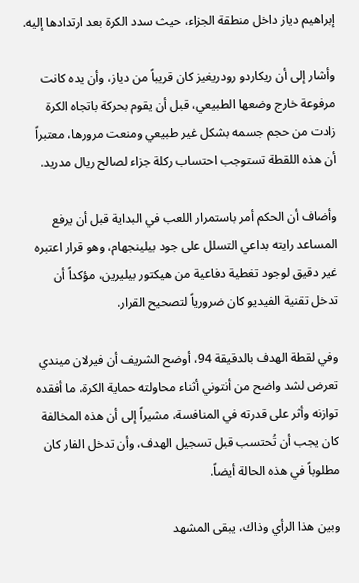إبراهيم دياز داخل منطقة الجزاء، حيث سدد الكرة بعد ارتدادها إليه.

وأشار إلى أن ريكاردو رودريغيز كان قريباً من دياز، وأن يده كانت مرفوعة خارج وضعها الطبيعي، قبل أن يقوم بحركة باتجاه الكرة زادت من حجم جسمه بشكل غير طبيعي ومنعت مرورها، معتبراً أن هذه اللقطة تستوجب احتساب ركلة جزاء لصالح ريال مدريد.

وأضاف أن الحكم أمر باستمرار اللعب في البداية قبل أن يرفع المساعد رايته بداعي التسلل على جود بيلينجهام، وهو قرار اعتبره غير دقيق لوجود تغطية دفاعية من هيكتور بيليرين، مؤكداً أن تدخل تقنية الفيديو كان ضرورياً لتصحيح القرار.

وفي لقطة الهدف بالدقيقة 94، أوضح الشريف أن فيرلان ميندي تعرض لشد واضح من أنتوني أثناء محاولته حماية الكرة، ما أفقده توازنه وأثر على قدرته في المنافسة، مشيراً إلى أن هذه المخالفة كان يجب أن تُحتسب قبل تسجيل الهدف، وأن تدخل الفار كان مطلوباً في هذه الحالة أيضاً.

وبين هذا الرأي وذاك، يبقى المشهد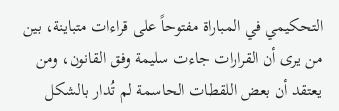التحكيمي في المباراة مفتوحاً على قراءات متباينة، بين من يرى أن القرارات جاءت سليمة وفق القانون، ومن يعتقد أن بعض اللقطات الحاسمة لم تُدار بالشكل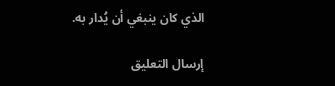الذي كان ينبغي أن يُدار به.

إرسال التعليق